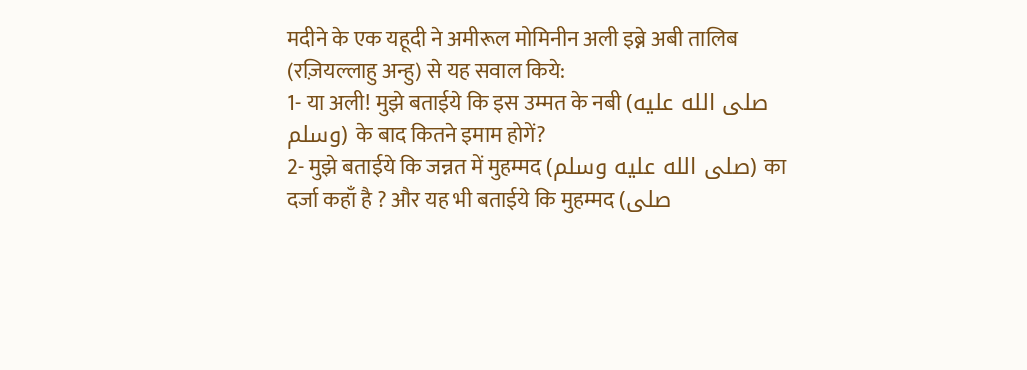मदीने के एक यहूदी ने अमीरूल मोमिनीन अली इब्ने अबी तालिब (रज़ियल्लाहु अन्हु) से यह सवाल किये:
1- या अली! मुझे बताईये कि इस उम्मत के नबी (صلى الله عليه وسلم) के बाद कितने इमाम होगें?
2- मुझे बताईये कि जन्नत में मुहम्मद (صلى الله عليه وسلم) का दर्जा कहाँ है ? और यह भी बताईये कि मुहम्मद (صلى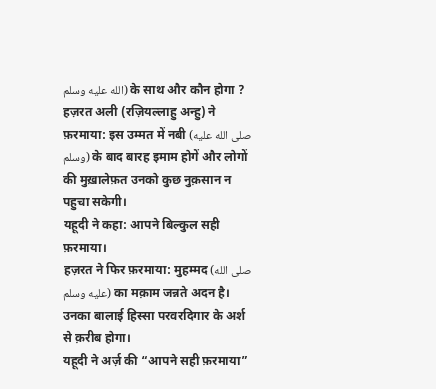الله عليه وسلم) के साथ और कौन होगा ?
हज़रत अली (रज़ियल्लाहु अन्हु) ने फ़रमाया: इस उम्मत में नबी (صلى الله عليه وسلم) के बाद बारह इमाम होगें और लोगों की मुख़ालेफ़त उनको कुछ नुक़सान न पहुचा सकेगी।
यहूदी ने कहा: आपने बिल्कुल सही फ़रमाया।
हज़रत ने फिर फ़रमाया: मुहम्मद (صلى الله عليه وسلم) का मक़ाम जन्नते अदन है। उनका बालाई हिस्सा परवरदिगार के अर्श से क़रीब होगा।
यहूदी ने अर्ज़ की “आपने सही फ़रमाया”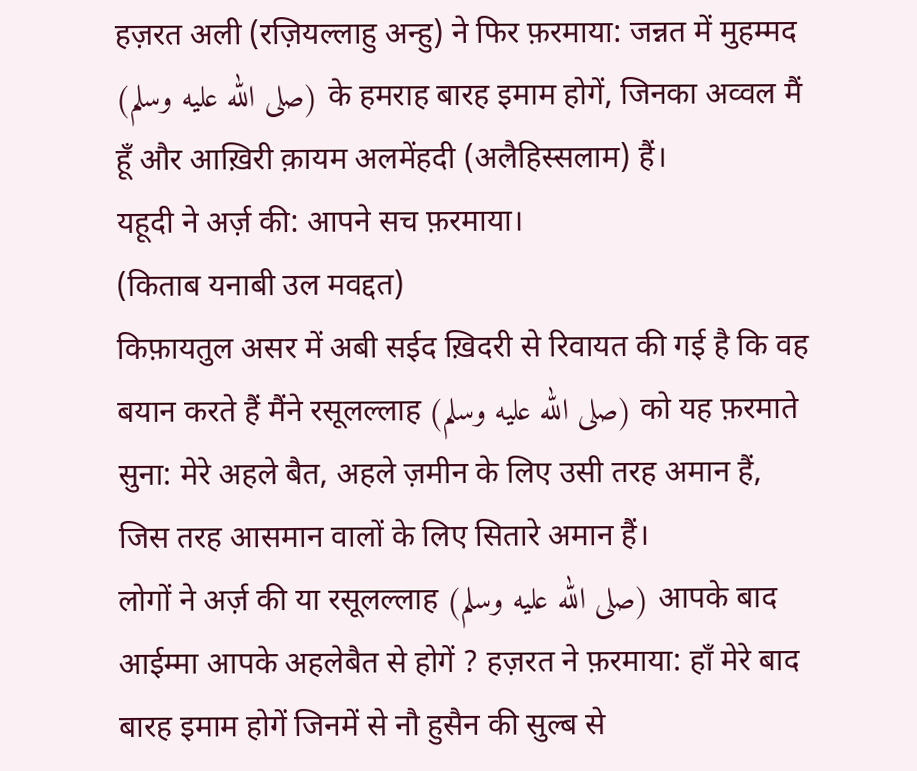हज़रत अली (रज़ियल्लाहु अन्हु) ने फिर फ़रमाया: जन्नत में मुहम्मद (صلى الله عليه وسلم) के हमराह बारह इमाम होगें, जिनका अव्वल मैं हूँ और आख़िरी क़ायम अलमेंहदी (अलैहिस्सलाम) हैं।
यहूदी ने अर्ज़ की: आपने सच फ़रमाया।
(किताब यनाबी उल मवद्दत)
किफ़ायतुल असर में अबी सईद ख़िदरी से रिवायत की गई है कि वह बयान करते हैं मैंने रसूलल्लाह (صلى الله عليه وسلم) को यह फ़रमाते सुना: मेरे अहले बैत, अहले ज़मीन के लिए उसी तरह अमान हैं, जिस तरह आसमान वालों के लिए सितारे अमान हैं।
लोगों ने अर्ज़ की या रसूलल्लाह (صلى الله عليه وسلم) आपके बाद आईम्मा आपके अहलेबैत से होगें ? हज़रत ने फ़रमाया: हाँ मेरे बाद बारह इमाम होगें जिनमें से नौ हुसैन की सुल्ब से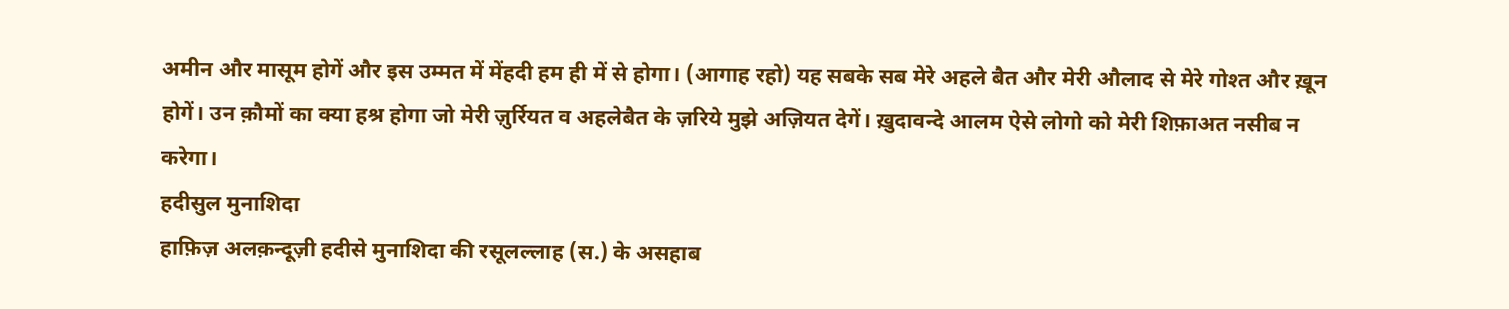अमीन और मासूम होगें और इस उम्मत में मेंहदी हम ही में से होगा। (आगाह रहो) यह सबके सब मेरे अहले बैत और मेरी औलाद से मेरे गोश्त और ख़ून होगें। उन क़ौमों का क्या हश्र होगा जो मेरी ज़ुर्रियत व अहलेबैत के ज़रिये मुझे अज़ियत देगें। ख़ुदावन्दे आलम ऐसे लोगो को मेरी शिफ़ाअत नसीब न करेगा।
हदीसुल मुनाशिदा
हाफ़िज़ अलक़न्दूज़ी हदीसे मुनाशिदा की रसूलल्लाह (स.) के असहाब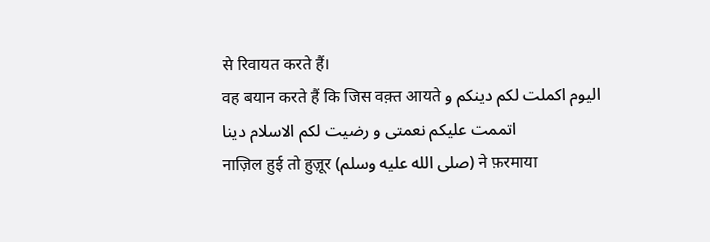से रिवायत करते हैं।
वह बयान करते हैं कि जिस वक़्त आयते الیوم اکملت لکم دینکم و اتممت علیکم نعمتی و رضیت لکم الاسلام دینا
नाज़िल हुई तो हुज़ूर (صلى الله عليه وسلم) ने फ़रमाया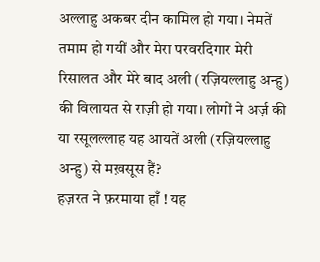अल्लाहु अकबर दीन कामिल हो गया। नेमतें तमाम हो गयीं और मेरा परवरदिगार मेरी रिसालत और मेरे बाद अली (रज़ियल्लाहु अन्हु) की विलायत से राज़ी हो गया। लोगों ने अर्ज़ की या रसूलल्लाह यह आयतें अली (रज़ियल्लाहु अन्हु) से मख़सूस हैं?
हज़रत ने फ़रमाया हाँ ! यह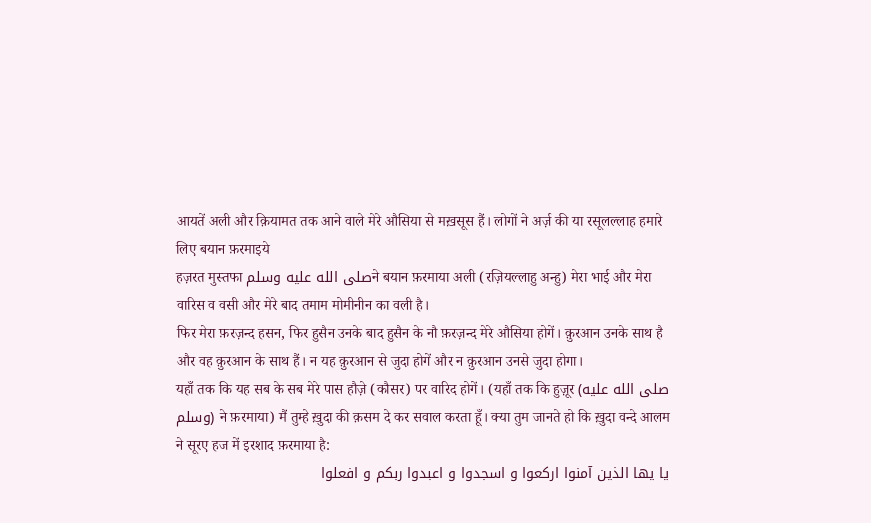आयतें अली और क़ियामत तक आने वाले मेरे औसिया से मख़सूस हैं। लोगों ने अर्ज़ की या रसूलल्लाह हमारे लिए बयान फ़रमाइये
हज़रत मुस्तफा صلى الله عليه وسلمने बयान फ़रमाया अली (रज़ियल्लाहु अन्हु) मेरा भाई और मेरा वारिस व वसी और मेरे बाद तमाम मोमीनीन का वली है।
फिर मेरा फ़रज़न्द हसन, फिर हुसैन उनके बाद हुसैन के नौ फ़रज़न्द मेरे औसिया होगें। क़ुरआन उनके साथ है और वह क़ुरआन के साथ हैं। न यह क़ुरआन से जुदा होगें और न क़ुरआन उनसे जुदा होगा।
यहाँ तक कि यह सब के सब मेरे पास हौज़े (कौसर) पर वारिद होगें। (यहाँ तक कि हुज़ूर (صلى الله عليه وسلم) ने फ़रमाया) मैं तुम्हे ख़ुदा की क़सम दे कर सवाल करता हूँ। क्या तुम जानते हो कि ख़ुदा वन्दे आलम ने सूरए हज में इरशाद फ़रमाया है:
یا یها الذین آمنوا ارکعوا و اسجدوا و اعبدوا ربکم و افعلوا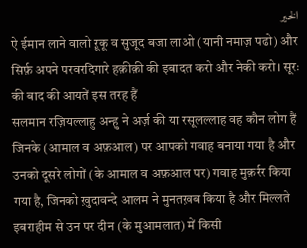الخیر
ऐ ईमान लाने वालो ऱूकू व सुजूद बजा लाओ (यानी नमाज़ पढो) और सिर्फ़ अपने परवरदिगारे हक़ीक़ी की इबादत करो और नेकी करो। सूरः की बाद की आयतें इस तरह हैं
सलमान रज़ियल्लाहु अन्हु ने अर्ज़ की या रसूलल्लाह वह कौन लोग हैं जिनके (आमाल व अफ़आल) पर आपको गवाह बनाया गया है और उनको दूसरे लोगों (के आमाल व अफ़आल पर) गवाह मुक़र्रर किया गया है, जिनको ख़ुदावन्दे आलम ने मुनतख़ब किया है और मिल्लते इबराहीम से उन पर दीन (के मुआमलात) में किसी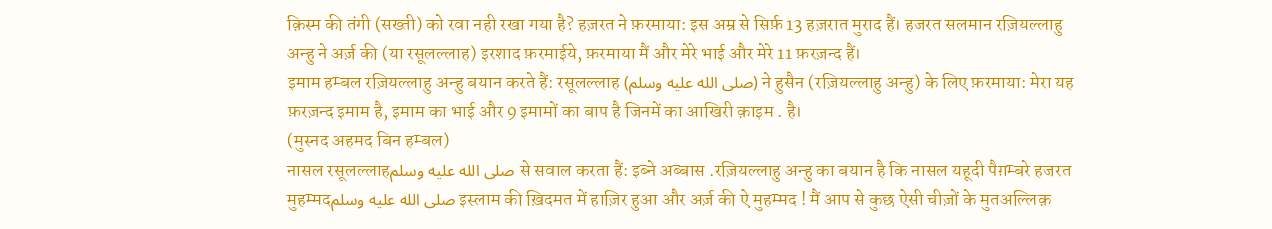क़िस्म की तंगी (सख्ती) को रवा नही रखा गया है? हज़रत ने फ़रमाया: इस अम्र से सिर्फ़ 13 हज़रात मुराद हैं। हजरत सलमान रज़ियल्लाहु अन्हु ने अर्ज़ की (या रसूलल्लाह) इरशाद फ़रमाईये, फ़रमाया मैं और मेरे भाई और मेरे 11 फ़रज़न्द हैं।
इमाम हम्बल रज़ियल्लाहु अन्हु बयान करते हैं: रसूलल्लाह (صلى الله عليه وسلم) ने हुसैन (रज़ियल्लाहु अन्हु) के लिए फ़रमाया: मेरा यह फ़रज़न्द इमाम है, इमाम का भाई और 9 इमामों का बाप है जिनमें का आखिरी क़ाइम . है।
(मुस्नद अहमद बिन हम्बल)
नासल रसूलल्लाहصلى الله عليه وسلم से सवाल करता हैं: इब्ने अब्बास .रज़ियल्लाहु अन्हु का बयान है कि नासल यहूदी पैग़म्बरे हजरत मुहम्मदصلى الله عليه وسلم इस्लाम की ख़िदमत में हाज़िर हुआ और अर्ज़ की ऐ मुहम्मद ! मैं आप से कुछ ऐसी चीज़ों के मुतअल्लिक़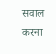सवाल करना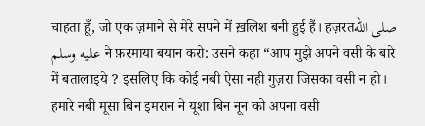चाहता हूँ, जो एक ज़माने से मेरे सपने में ख़लिश बनी हुई हैं। हज़रतصلى الله عليه وسلم ने फ़रमाया बयान करो: उसने कहा “आप मुझे अपने वसी के बारे में बतालाइये ? इसलिए कि कोई नबी ऐसा नही गुज़रा जिसका वसी न हो। हमारे नबी मूसा बिन इमरान ने यूशा बिन नून को अपना वसी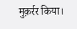मुक़र्रर किया।